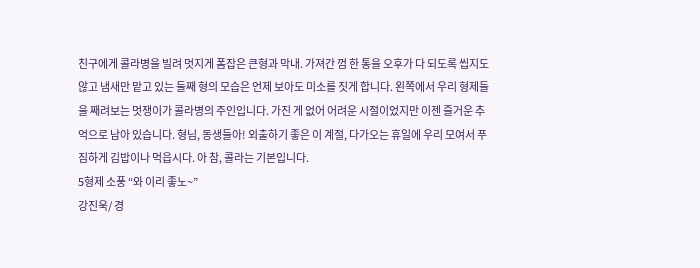친구에게 콜라병을 빌려 멋지게 폼잡은 큰형과 막내. 가져간 껌 한 통을 오후가 다 되도록 씹지도 않고 냄새만 맡고 있는 둘째 형의 모습은 언제 보아도 미소를 짓게 합니다. 왼쪽에서 우리 형제들을 째려보는 멋쟁이가 콜라병의 주인입니다. 가진 게 없어 어려운 시절이었지만 이젠 즐거운 추억으로 남아 있습니다. 형님, 동생들아! 외출하기 좋은 이 계절, 다가오는 휴일에 우리 모여서 푸짐하게 김밥이나 먹읍시다. 아 참, 콜라는 기본입니다.
5형제 소풍 “와 이리 좋노~”
강진욱/ 경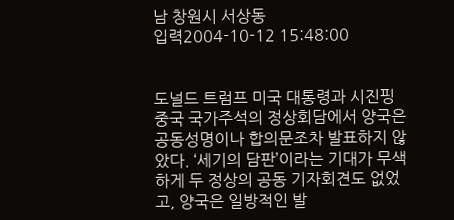남 창원시 서상동
입력2004-10-12 15:48:00


도널드 트럼프 미국 대통령과 시진핑 중국 국가주석의 정상회담에서 양국은 공동성명이나 합의문조차 발표하지 않았다. ‘세기의 담판’이라는 기대가 무색하게 두 정상의 공동 기자회견도 없었고, 양국은 일방적인 발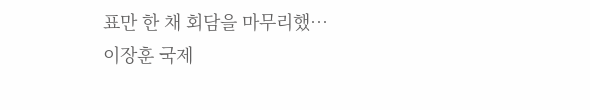표만 한 채 회담을 마무리했…
이장훈 국제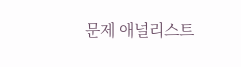문제 애널리스트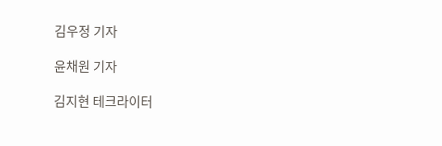김우정 기자

윤채원 기자

김지현 테크라이터